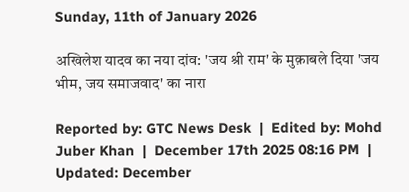Sunday, 11th of January 2026

अखिलेश यादव का नया दांव: 'जय श्री राम' के मुक़ाबले दिया 'जय भीम, जय समाजवाद' का नारा

Reported by: GTC News Desk  |  Edited by: Mohd Juber Khan  |  December 17th 2025 08:16 PM  |  Updated: December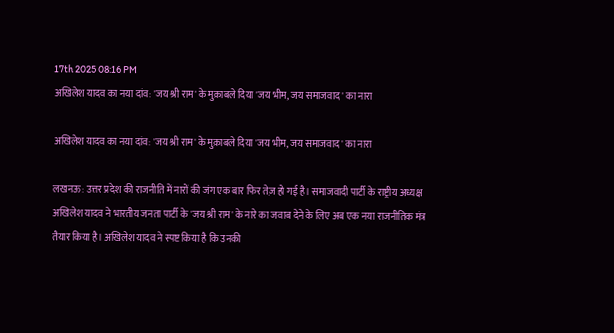17th 2025 08:16 PM
अखिलेश यादव का नया दांव: 'जय श्री राम' के मुक़ाबले दिया 'जय भीम, जय समाजवाद' का नारा

अखिलेश यादव का नया दांव: 'जय श्री राम' के मुक़ाबले दिया 'जय भीम, जय समाजवाद' का नारा

लखनऊ: उत्तर प्रदेश की राजनीति में नारों की जंग एक बार फिर तेज़ हो गई है। समाजवादी पार्टी के राष्ट्रीय अध्यक्ष अखिलेश यादव ने भारतीय जनता पार्टी के 'जय श्री राम' के नारे का जवाब देने के लिए अब एक नया राजनीतिक मंत्र तैयार किया है। अखिलेश यादव ने स्पष्ट किया है कि उनकी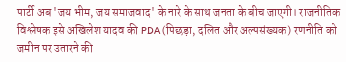पार्टी अब 'जय भीम, जय समाजवाद' के नारे के साथ जनता के बीच जाएगी। राजनीतिक विश्लेषक इसे अखिलेश यादव की PDA (पिछड़ा, दलित और अल्पसंख्यक) रणनीति को जमीन पर उतारने की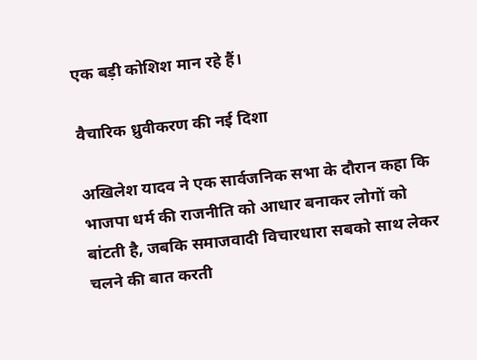एक बड़ी कोशिश मान रहे हैं।

वैचारिक ध्रुवीकरण की नई दिशा

अखिलेश यादव ने एक सार्वजनिक सभा के दौरान कहा कि भाजपा धर्म की राजनीति को आधार बनाकर लोगों को बांटती है, जबकि समाजवादी विचारधारा सबको साथ लेकर चलने की बात करती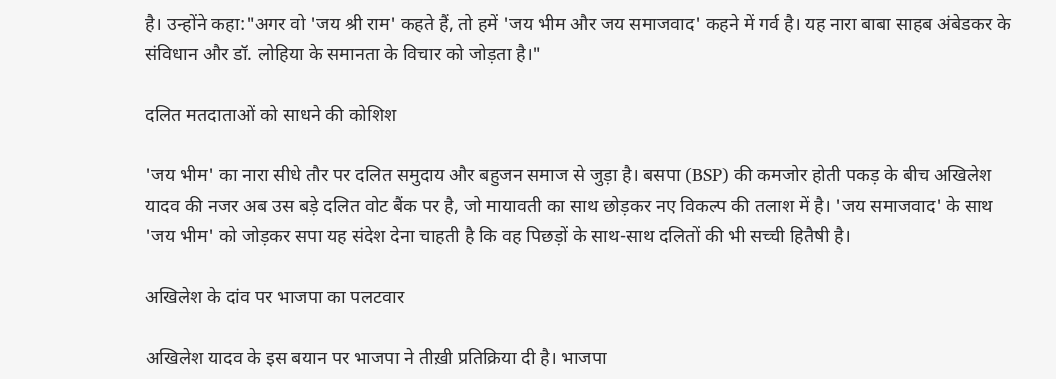है। उन्होंने कहा:"अगर वो 'जय श्री राम' कहते हैं, तो हमें 'जय भीम और जय समाजवाद' कहने में गर्व है। यह नारा बाबा साहब अंबेडकर के संविधान और डॉ. लोहिया के समानता के विचार को जोड़ता है।"

दलित मतदाताओं को साधने की कोशिश

'जय भीम' का नारा सीधे तौर पर दलित समुदाय और बहुजन समाज से जुड़ा है। बसपा (BSP) की कमजोर होती पकड़ के बीच अखिलेश यादव की नजर अब उस बड़े दलित वोट बैंक पर है, जो मायावती का साथ छोड़कर नए विकल्प की तलाश में है। 'जय समाजवाद' के साथ 'जय भीम' को जोड़कर सपा यह संदेश देना चाहती है कि वह पिछड़ों के साथ-साथ दलितों की भी सच्ची हितैषी है।

अखिलेश के दांव पर भाजपा का पलटवार

अखिलेश यादव के इस बयान पर भाजपा ने तीख़ी प्रतिक्रिया दी है। भाजपा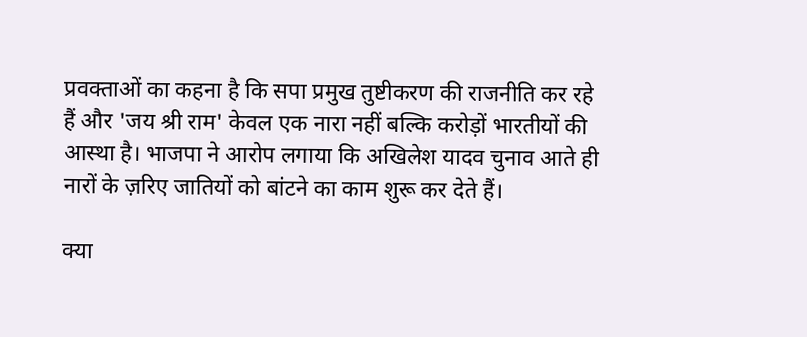प्रवक्ताओं का कहना है कि सपा प्रमुख तुष्टीकरण की राजनीति कर रहे हैं और 'जय श्री राम' केवल एक नारा नहीं बल्कि करोड़ों भारतीयों की आस्था है। भाजपा ने आरोप लगाया कि अखिलेश यादव चुनाव आते ही नारों के ज़रिए जातियों को बांटने का काम शुरू कर देते हैं।

क्या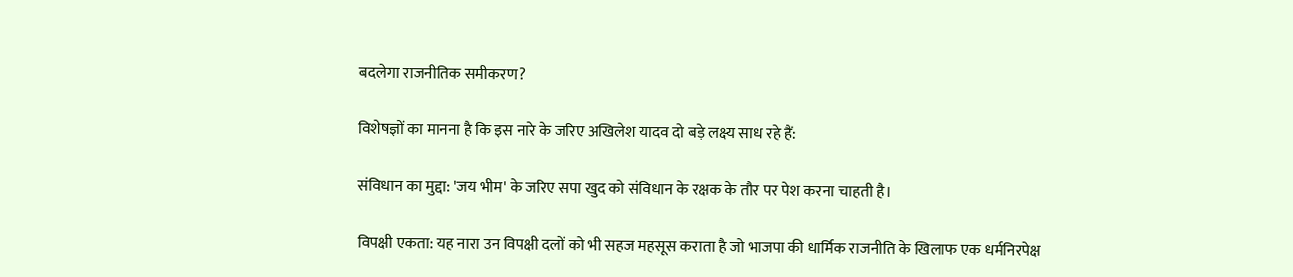बदलेगा राजनीतिक समीकरण?

विशेषज्ञों का मानना है कि इस नारे के जरिए अखिलेश यादव दो बड़े लक्ष्य साध रहे हैं:

संविधान का मुद्दा: 'जय भीम' के जरिए सपा खुद को संविधान के रक्षक के तौर पर पेश करना चाहती है।

विपक्षी एकता: यह नारा उन विपक्षी दलों को भी सहज महसूस कराता है जो भाजपा की धार्मिक राजनीति के खिलाफ एक धर्मनिरपेक्ष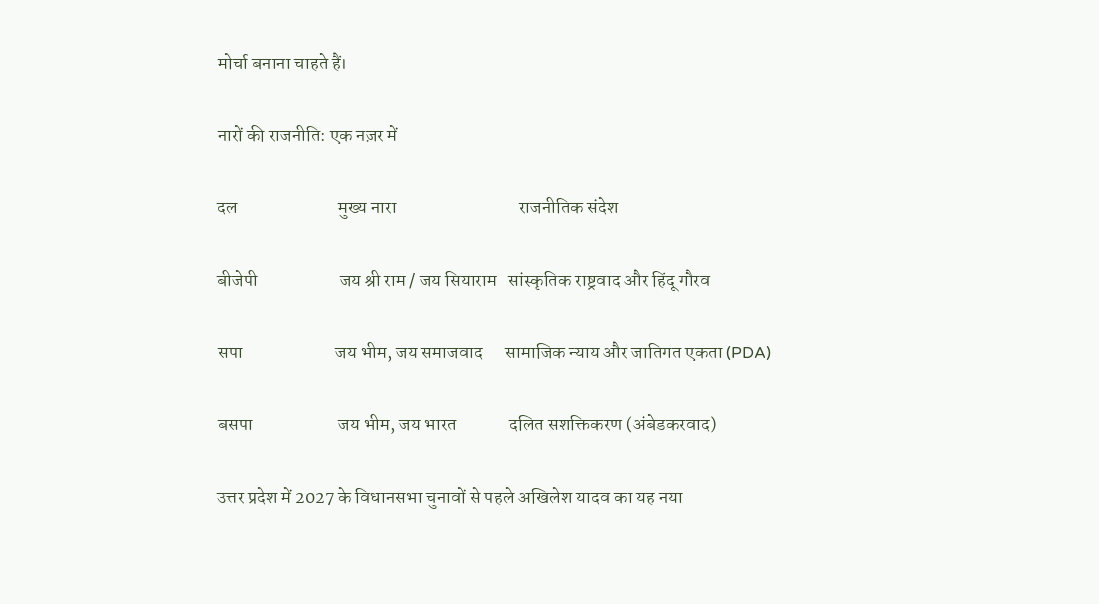मोर्चा बनाना चाहते हैं।

नारों की राजनीति: एक नज़र में

दल                           मुख्य नारा                                 राजनीतिक संदेश

बीजेपी                      जय श्री राम / जय सियाराम   सांस्कृतिक राष्ट्रवाद और हिंदू गौरव

सपा                         जय भीम, जय समाजवाद      सामाजिक न्याय और जातिगत एकता (PDA)

बसपा                       जय भीम, जय भारत              दलित सशक्तिकरण (अंबेडकरवाद)

उत्तर प्रदेश में 2027 के विधानसभा चुनावों से पहले अखिलेश यादव का यह नया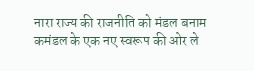नारा राज्य की राजनीति को मंडल बनाम कमंडल के एक नए स्वरूप की ओर ले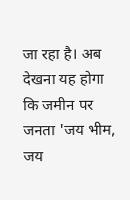जा रहा है। अब देखना यह होगा कि जमीन पर जनता 'जय भीम, जय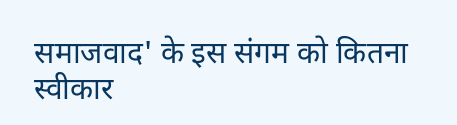समाजवाद' के इस संगम को कितना स्वीकार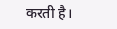करती है।